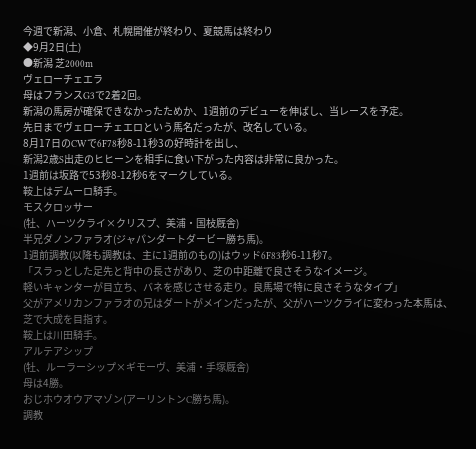今週で新潟、小倉、札幌開催が終わり、夏競馬は終わり
◆9月2日(土)
●新潟 芝2000m
ヴェローチェエラ
母はフランスG3で2着2回。
新潟の馬房が確保できなかったためか、1週前のデビューを伸ばし、当レースを予定。
先日までヴェローチェエロという馬名だったが、改名している。
8月17日のCWで6F78秒8-11秒3の好時計を出し、
新潟2歳S出走のヒヒーンを相手に食い下がった内容は非常に良かった。
1週前は坂路で53秒8-12秒6をマークしている。
鞍上はデムーロ騎手。
モスクロッサー
(牡、ハーツクライ×クリスプ、美浦・国枝厩舎)
半兄ダノンファラオ(ジャパンダートダービー勝ち馬)。
1週前調教(以降も調教は、主に1週前のもの)はウッド6F83秒6-11秒7。
「スラっとした足先と背中の長さがあり、芝の中距離で良さそうなイメージ。
軽いキャンターが目立ち、バネを感じさせる走り。良馬場で特に良さそうなタイプ」
父がアメリカンファラオの兄はダートがメインだったが、父がハーツクライに変わった本馬は、
芝で大成を目指す。
鞍上は川田騎手。
アルテアシップ
(牡、ルーラーシップ×ギモーヴ、美浦・手塚厩舎)
母は4勝。
おじホウオウアマゾン(アーリントンC勝ち馬)。
調教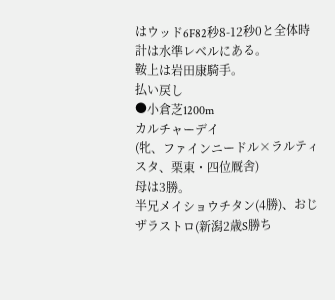はウッド6F82秒8-12秒0と全体時計は水準レベルにある。
鞍上は岩田康騎手。
払い戻し
●小倉芝1200m
カルチャーデイ
(牝、ファインニードル×ラルティスタ、栗東・四位厩舎)
母は3勝。
半兄メイショウチタン(4勝)、おじザラストロ(新潟2歳S勝ち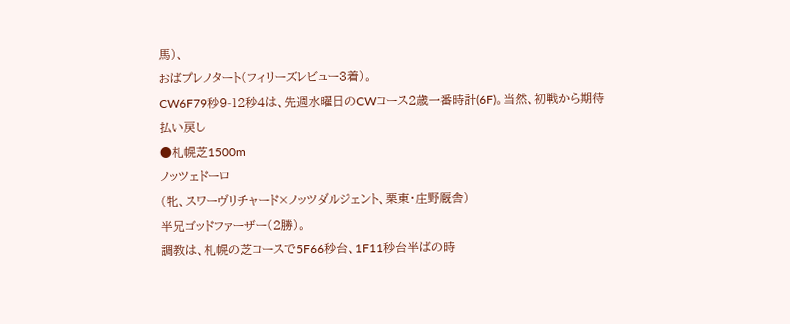馬)、
おばプレノタート(フィリーズレビュー3着)。
CW6F79秒9-12秒4は、先週水曜日のCWコース2歳一番時計(6F)。当然、初戦から期待
払い戻し
●札幌芝1500m
ノッツェドーロ
(牝、スワーヴリチャード×ノッツダルジェント、栗東・庄野厩舎)
半兄ゴッドファーザー(2勝)。
調教は、札幌の芝コースで5F66秒台、1F11秒台半ばの時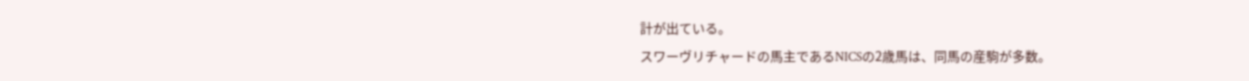計が出ている。
スワーヴリチャードの馬主であるNICSの2歳馬は、同馬の産駒が多数。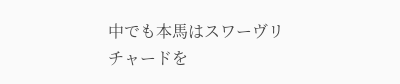中でも本馬はスワーヴリチャードを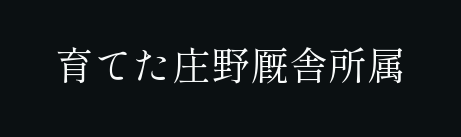育てた庄野厩舎所属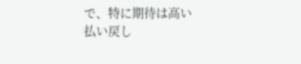で、特に期待は高い
払い戻し